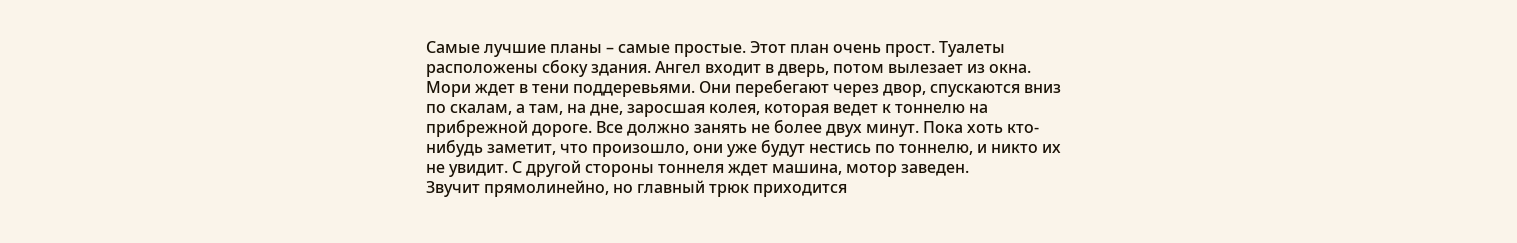Самые лучшие планы – самые простые. Этот план очень прост. Туалеты расположены сбоку здания. Ангел входит в дверь, потом вылезает из окна. Мори ждет в тени поддеревьями. Они перебегают через двор, спускаются вниз по скалам, а там, на дне, заросшая колея, которая ведет к тоннелю на прибрежной дороге. Все должно занять не более двух минут. Пока хоть кто-нибудь заметит, что произошло, они уже будут нестись по тоннелю, и никто их не увидит. С другой стороны тоннеля ждет машина, мотор заведен.
Звучит прямолинейно, но главный трюк приходится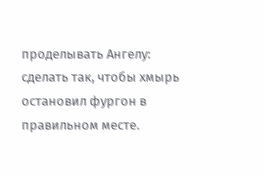проделывать Ангелу: сделать так, чтобы хмырь остановил фургон в правильном месте.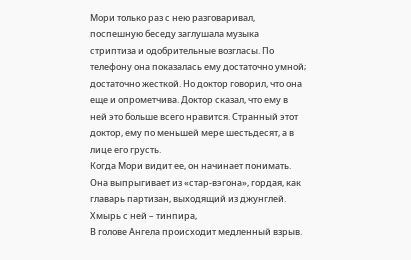Мори только раз с нею разговаривал, поспешную беседу заглушала музыка стриптиза и одобрительные возгласы. По телефону она показалась ему достаточно умной; достаточно жесткой. Но доктор говорил, что она еще и опрометчива. Доктор сказал, что ему в ней это больше всего нравится. Странный этот доктор, ему по меньшей мере шестьдесят, а в лице его грусть.
Когда Мори видит ее, он начинает понимать. Она выпрыгивает из «стар-вэгона», гордая, как главарь партизан, выходящий из джунглей. Хмырь с ней – тинпира,
В голове Ангела происходит медленный взрыв.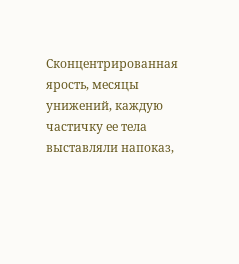Сконцентрированная ярость, месяцы унижений, каждую частичку ее тела выставляли напоказ,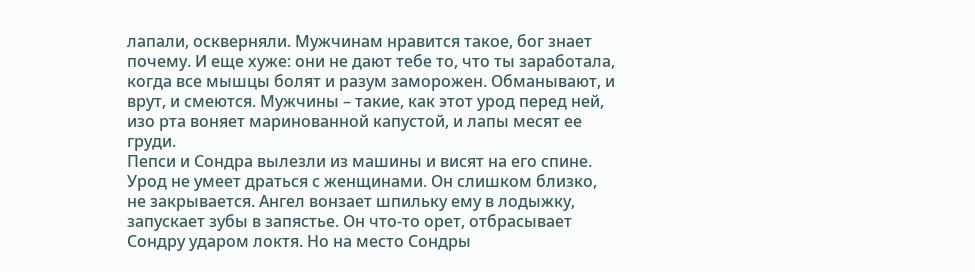лапали, оскверняли. Мужчинам нравится такое, бог знает почему. И еще хуже: они не дают тебе то, что ты заработала, когда все мышцы болят и разум заморожен. Обманывают, и врут, и смеются. Мужчины – такие, как этот урод перед ней, изо рта воняет маринованной капустой, и лапы месят ее груди.
Пепси и Сондра вылезли из машины и висят на его спине. Урод не умеет драться с женщинами. Он слишком близко, не закрывается. Ангел вонзает шпильку ему в лодыжку, запускает зубы в запястье. Он что-то орет, отбрасывает Сондру ударом локтя. Но на место Сондры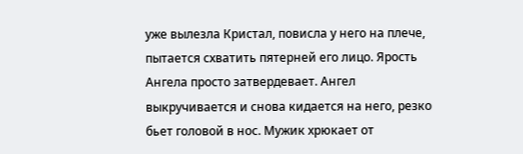уже вылезла Кристал, повисла у него на плече, пытается схватить пятерней его лицо. Ярость Ангела просто затвердевает. Ангел выкручивается и снова кидается на него, резко бьет головой в нос. Мужик хрюкает от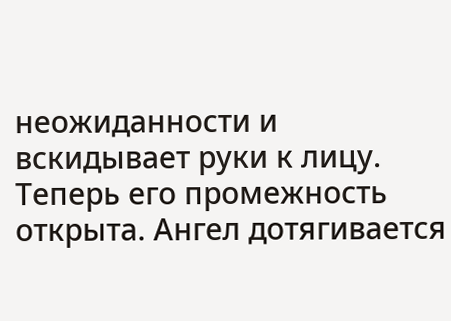неожиданности и вскидывает руки к лицу. Теперь его промежность открыта. Ангел дотягивается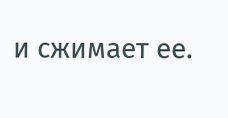и сжимает ее.